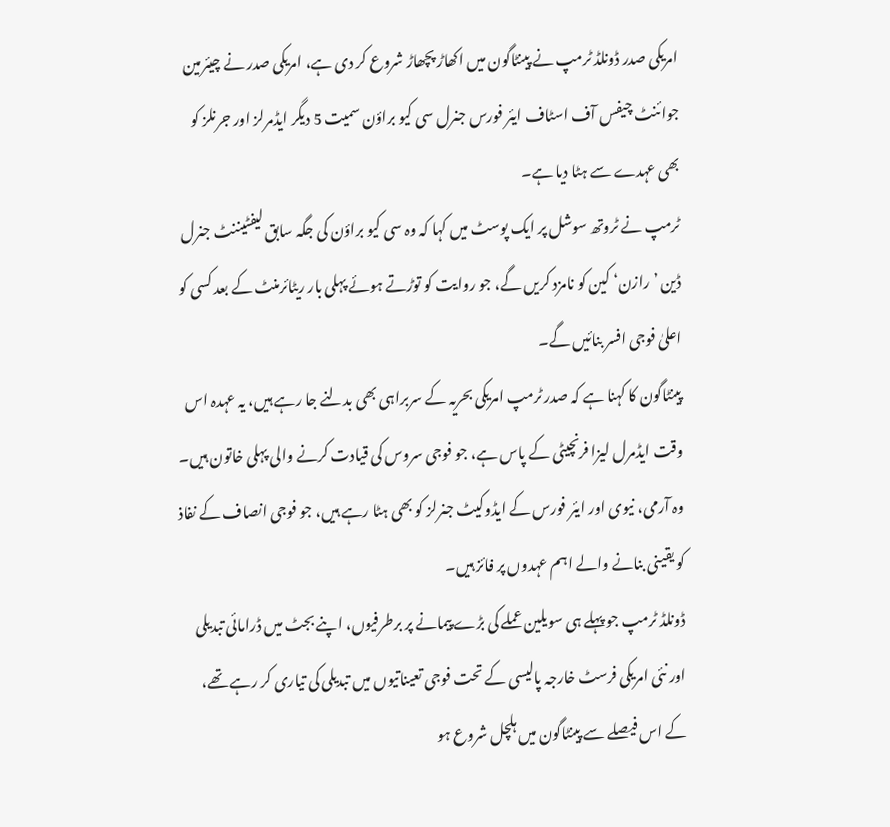امریکی صدر ڈونلڈ ٹرمپ نے پینٹاگون میں اکھاڑ پچھاڑ شروع کر دی ہے، امریکی صدر نے چیئرمین جوائنٹ چیفس آف اسٹاف ایئر فورس جنرل سی کیو براؤن سمیت 5 دیگر ایڈمرلز اور جرنلز کو بھی عہدے سے ہٹا دیا ہے۔
ٹرمپ نے ٹروتھ سوشل پر ایک پوسٹ میں کہا کہ وہ سی کیو براؤن کی جگہ سابق لیفٹیننٹ جنرل ڈین ’رازن‘ کین کو نامزد کریں گے، جو روایت کو توڑتے ہوئے پہلی بار ریٹائرمنٹ کے بعد کسی کو اعلیٰ فوجی افسر بنائیں گے۔
پینٹاگون کا کہنا ہے کہ صدر ٹرمپ امریکی بحریہ کے سربراہی بھی بدلنے جا رہے ہیں، یہ عہدہ اس وقت ایڈمرل لیزا فرنچیٹی کے پاس ہے، جو فوجی سروس کی قیادت کرنے والی پہلی خاتون ہیں۔ وہ آرمی، نیوی اور ایئر فورس کے ایڈوکیٹ جنرلز کو بھی ہٹا رہے ہیں، جو فوجی انصاف کے نفاذ کو یقینی بنانے والے اہم عہدوں پر فائز ہیں۔
ڈونلڈ ٹرمپ جو پہلے ہی سویلین عملے کی بڑے پیمانے پر برطرفیوں، اپنے بجٹ میں ڈرامائی تبدیلی اور نئی امریکی فرسٹ خارجہ پالیسی کے تحت فوجی تعیناتیوں میں تبدیلی کی تیاری کر رہے تھے، کے اس فیصلے سے پینٹاگون میں ہلچل شروع ہو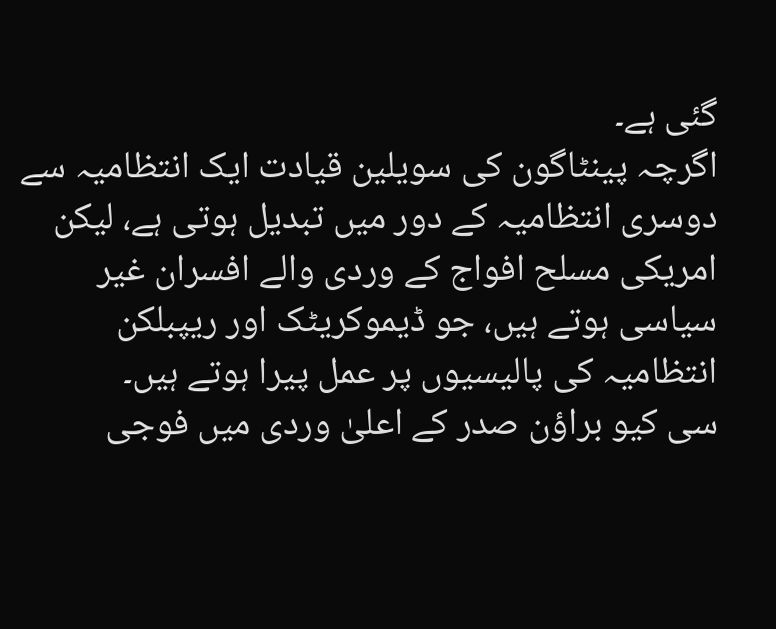گئی ہے۔
اگرچہ پینٹاگون کی سویلین قیادت ایک انتظامیہ سے دوسری انتظامیہ کے دور میں تبدیل ہوتی ہے، لیکن امریکی مسلح افواج کے وردی والے افسران غیر سیاسی ہوتے ہیں، جو ڈیموکریٹک اور ریپبلکن انتظامیہ کی پالیسیوں پر عمل پیرا ہوتے ہیں۔
سی کیو براؤن صدر کے اعلیٰ وردی میں فوجی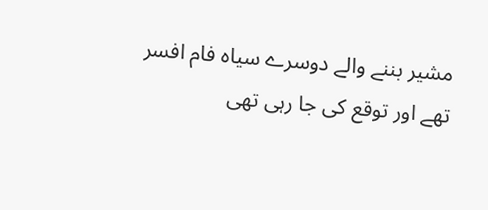مشیر بننے والے دوسرے سیاہ فام افسر تھے اور توقع کی جا رہی تھی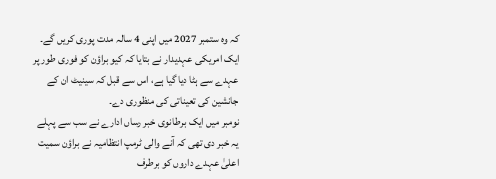کہ وہ ستمبر 2027 میں اپنی 4 سالہ مدت پوری کریں گے۔ ایک امریکی عہدیدار نے بتایا کہ کیو براؤن کو فوری طور پر عہدے سے ہٹا دیا گیا ہے، اس سے قبل کہ سینیٹ ان کے جانشین کی تعیناتی کی منظوری دے۔
نومبر میں ایک برطانوی خبر رساں ادارے نے سب سے پہلے یہ خبر دی تھی کہ آنے والی ٹرمپ انتظامیہ نے براؤن سمیت اعلیٰ عہدے داروں کو برطرف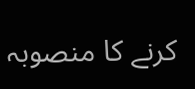کرنے کا منصوبہ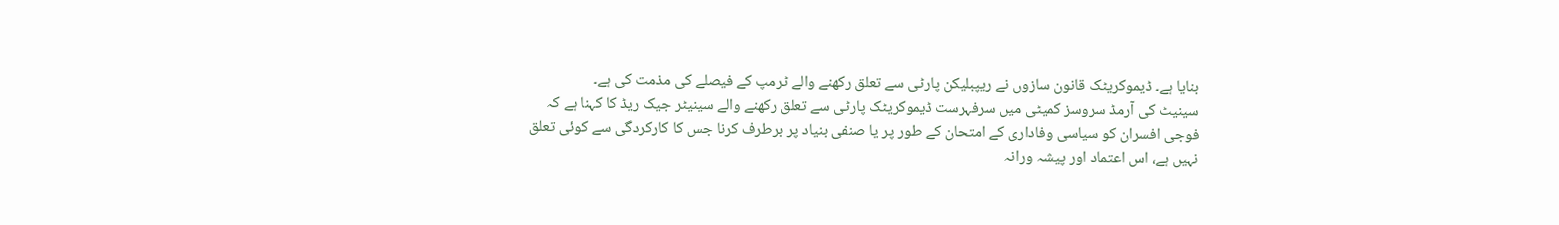بنایا ہے۔ ڈیموکریٹک قانون سازوں نے ریپبلیکن پارٹی سے تعلق رکھنے والے ٹرمپ کے فیصلے کی مذمت کی ہے۔
سینیٹ کی آرمڈ سروسز کمیٹی میں سرفہرست ڈیموکریٹک پارٹی سے تعلق رکھنے والے سینیٹر جیک ریڈ کا کہنا ہے کہ فوجی افسران کو سیاسی وفاداری کے امتحان کے طور پر یا صنفی بنیاد پر برطرف کرنا جس کا کارکردگی سے کوئی تعلق نہیں ہے، اس اعتماد اور پیشہ ورانہ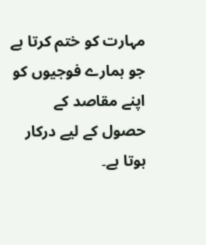مہارت کو ختم کرتا ہے جو ہمارے فوجیوں کو اپنے مقاصد کے حصول کے لیے درکار ہوتا ہے۔